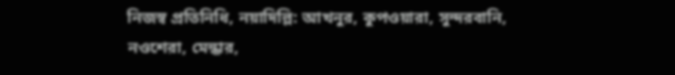নিজস্ব প্রতিনিধি, নয়াদিল্লি: আখনুর, কুপওয়ারা, সুন্দরবানি, নওশেরা, মেন্ধার,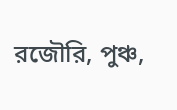রজৌরি, পুঞ্চ,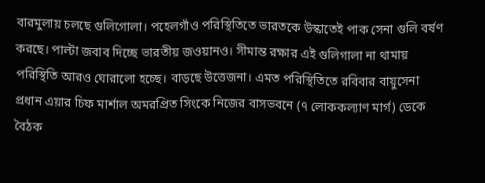বারমুলায় চলছে গুলিগোলা। পহেলগাঁও পরিস্থিতিতে ভারতকে উস্কাতেই পাক সেনা গুলি বর্ষণ করছে। পাল্টা জবাব দিচ্ছে ভারতীয় জওয়ানও। সীমান্ত রক্ষার এই গুলিগালা না থামায় পরিস্থিতি আরও ঘোরালো হচ্ছে। বাড়ছে উত্তেজনা। এমত পরিস্থিতিতে রবিবার বায়ুসেনা প্রধান এয়ার চিফ মার্শাল অমরপ্রিত সিংকে নিজের বাসভবনে (৭ লোককল্যাণ মার্গ) ডেকে বৈঠক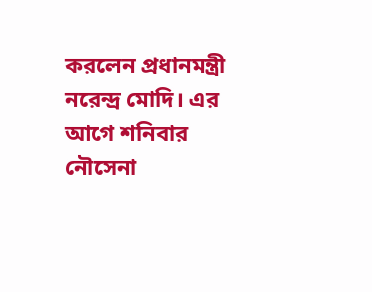করলেন প্রধানমন্ত্রী নরেন্দ্র মোদি। এর আগে শনিবার নৌসেনা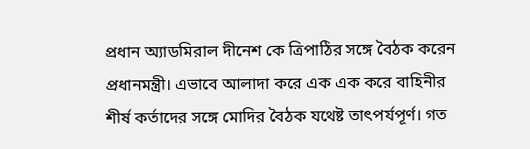প্রধান অ্যাডমিরাল দীনেশ কে ত্রিপাঠির সঙ্গে বৈঠক করেন প্রধানমন্ত্রী। এভাবে আলাদা করে এক এক করে বাহিনীর শীর্ষ কর্তাদের সঙ্গে মোদির বৈঠক যথেষ্ট তাৎপর্যপূর্ণ। গত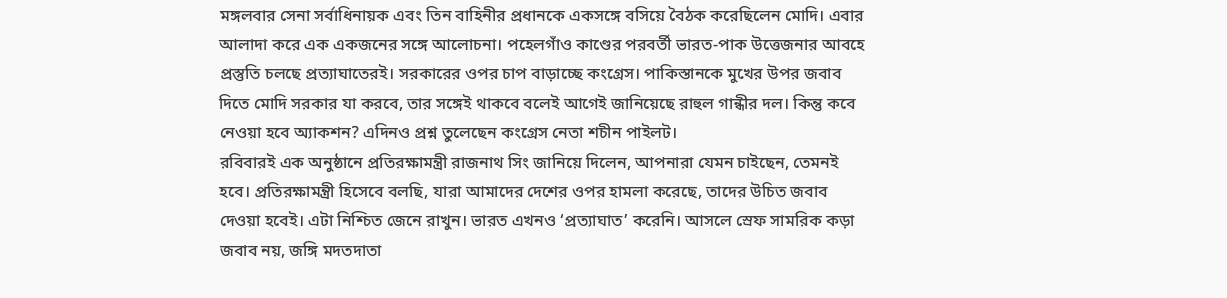মঙ্গলবার সেনা সর্বাধিনায়ক এবং তিন বাহিনীর প্রধানকে একসঙ্গে বসিয়ে বৈঠক করেছিলেন মোদি। এবার আলাদা করে এক একজনের সঙ্গে আলোচনা। পহেলগাঁও কাণ্ডের পরবর্তী ভারত-পাক উত্তেজনার আবহে প্রস্তুতি চলছে প্রত্যাঘাতেরই। সরকারের ওপর চাপ বাড়াচ্ছে কংগ্রেস। পাকিস্তানকে মুখের উপর জবাব দিতে মোদি সরকার যা করবে, তার সঙ্গেই থাকবে বলেই আগেই জানিয়েছে রাহুল গান্ধীর দল। কিন্তু কবে নেওয়া হবে অ্যাকশন? এদিনও প্রশ্ন তুলেছেন কংগ্রেস নেতা শচীন পাইলট।
রবিবারই এক অনুষ্ঠানে প্রতিরক্ষামন্ত্রী রাজনাথ সিং জানিয়ে দিলেন, আপনারা যেমন চাইছেন, তেমনই হবে। প্রতিরক্ষামন্ত্রী হিসেবে বলছি, যারা আমাদের দেশের ওপর হামলা করেছে, তাদের উচিত জবাব দেওয়া হবেই। এটা নিশ্চিত জেনে রাখুন। ভারত এখনও ‘প্রত্যাঘাত’ করেনি। আসলে স্রেফ সামরিক কড়া জবাব নয়, জঙ্গি মদতদাতা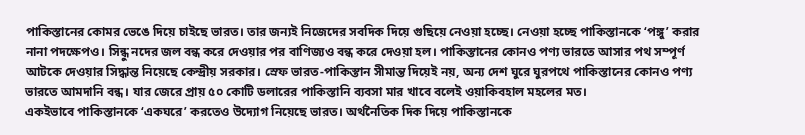পাকিস্তানের কোমর ভেঙে দিয়ে চাইছে ভারত। তার জন্যই নিজেদের সবদিক দিয়ে গুছিয়ে নেওয়া হচ্ছে। নেওয়া হচ্ছে পাকিস্তানকে ‘পঙ্গু’ করার নানা পদক্ষেপও। সিন্ধু নদের জল বন্ধ করে দেওয়ার পর বাণিজ্যও বন্ধ করে দেওয়া হল। পাকিস্তানের কোনও পণ্য ভারতে আসার পথ সম্পূর্ণ আটকে দেওয়ার সিদ্ধান্ত নিয়েছে কেন্দ্রীয় সরকার। স্রেফ ভারত-পাকিস্তান সীমান্ত দিয়েই নয়, অন্য দেশ ঘুরে ঘুরপথে পাকিস্তানের কোনও পণ্য ভারতে আমদানি বন্ধ। যার জেরে প্রায় ৫০ কোটি ডলারের পাকিস্তানি ব্যবসা মার খাবে বলেই ওয়াকিবহাল মহলের মত।
একইভাবে পাকিস্তানকে ‘একঘরে’ করতেও উদ্যোগ নিয়েছে ভারত। অর্থনৈতিক দিক দিয়ে পাকিস্তানকে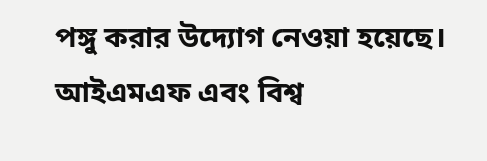পঙ্গু করার উদ্যোগ নেওয়া হয়েছে।
আইএমএফ এবং বিশ্ব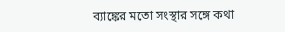ব্যাঙ্কের মতো সংস্থার সঙ্গে কথা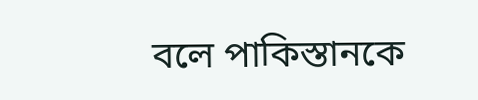বলে পাকিস্তানকে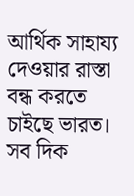আর্থিক সাহায্য দেওয়ার রাস্তা বন্ধ করতে চাইছে ভারত। সব দিক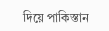দিয়ে পাকিস্তান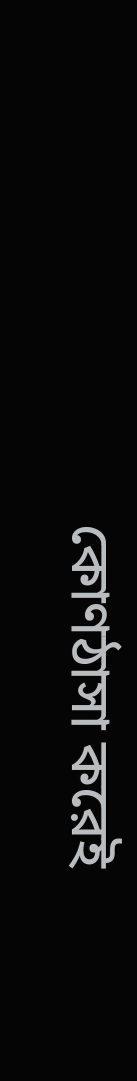কোণঠাসা করেই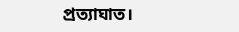প্রত্যাঘাত।